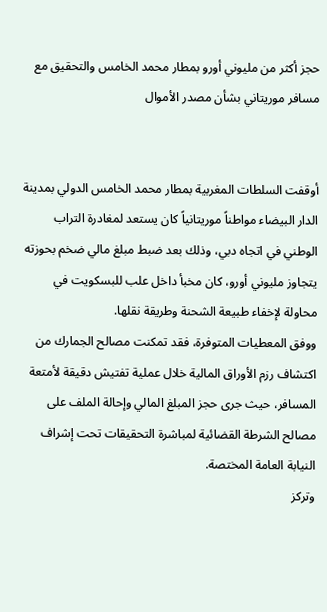حجز أكثر من مليوني أورو بمطار محمد الخامس والتحقيق مع مسافر موريتاني بشأن مصدر الأموال


أوقفت السلطات المغربية بمطار محمد الخامس الدولي بمدينة الدار البيضاء مواطناً موريتانياً كان يستعد لمغادرة التراب الوطني في اتجاه دبي، وذلك بعد ضبط مبلغ مالي ضخم بحوزته يتجاوز مليوني أورو، كان مخبأ داخل علب للبسكويت في محاولة لإخفاء طبيعة الشحنة وطريقة نقلها.
ووفق المعطيات المتوفرة، فقد تمكنت مصالح الجمارك من اكتشاف رزم الأوراق المالية خلال عملية تفتيش دقيقة لأمتعة المسافر، حيث جرى حجز المبلغ المالي وإحالة الملف على مصالح الشرطة القضائية لمباشرة التحقيقات تحت إشراف النيابة العامة المختصة.
وتركز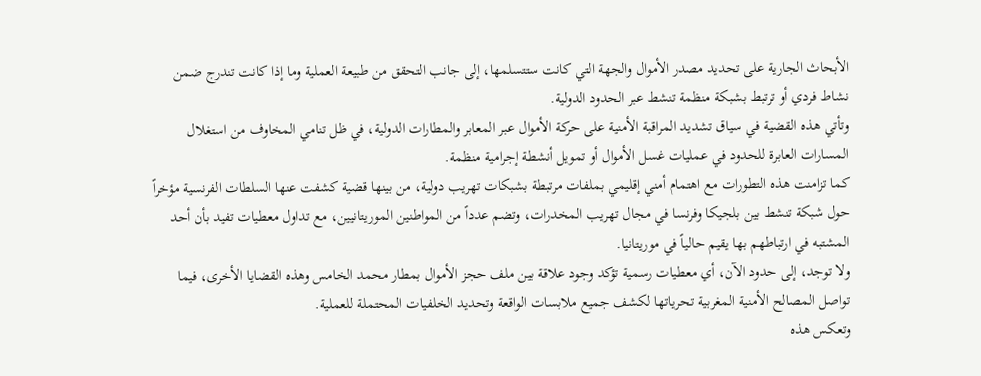الأبحاث الجارية على تحديد مصدر الأموال والجهة التي كانت ستتسلمها، إلى جانب التحقق من طبيعة العملية وما إذا كانت تندرج ضمن نشاط فردي أو ترتبط بشبكة منظمة تنشط عبر الحدود الدولية.
وتأتي هذه القضية في سياق تشديد المراقبة الأمنية على حركة الأموال عبر المعابر والمطارات الدولية، في ظل تنامي المخاوف من استغلال المسارات العابرة للحدود في عمليات غسل الأموال أو تمويل أنشطة إجرامية منظمة.
كما تزامنت هذه التطورات مع اهتمام أمني إقليمي بملفات مرتبطة بشبكات تهريب دولية، من بينها قضية كشفت عنها السلطات الفرنسية مؤخراً حول شبكة تنشط بين بلجيكا وفرنسا في مجال تهريب المخدرات، وتضم عدداً من المواطنين الموريتانيين، مع تداول معطيات تفيد بأن أحد المشتبه في ارتباطهم بها يقيم حالياً في موريتانيا.
ولا توجد، إلى حدود الآن، أي معطيات رسمية تؤكد وجود علاقة بين ملف حجز الأموال بمطار محمد الخامس وهذه القضايا الأخرى، فيما تواصل المصالح الأمنية المغربية تحرياتها لكشف جميع ملابسات الواقعة وتحديد الخلفيات المحتملة للعملية.
وتعكس هذه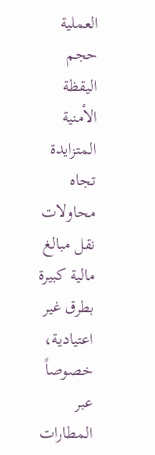العملية حجم اليقظة الأمنية المتزايدة تجاه محاولات نقل مبالغ مالية كبيرة بطرق غير اعتيادية، خصوصاً عبر المطارات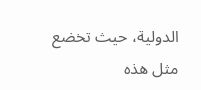الدولية، حيث تخضع مثل هذه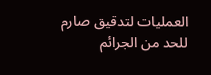العمليات لتدقيق صارم للحد من الجرائم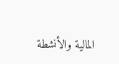المالية والأنشطة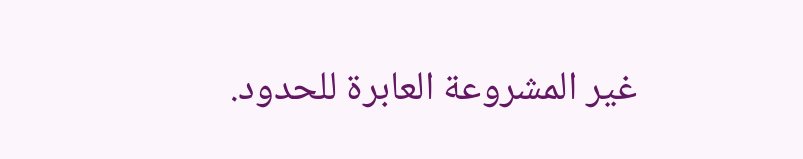غير المشروعة العابرة للحدود.